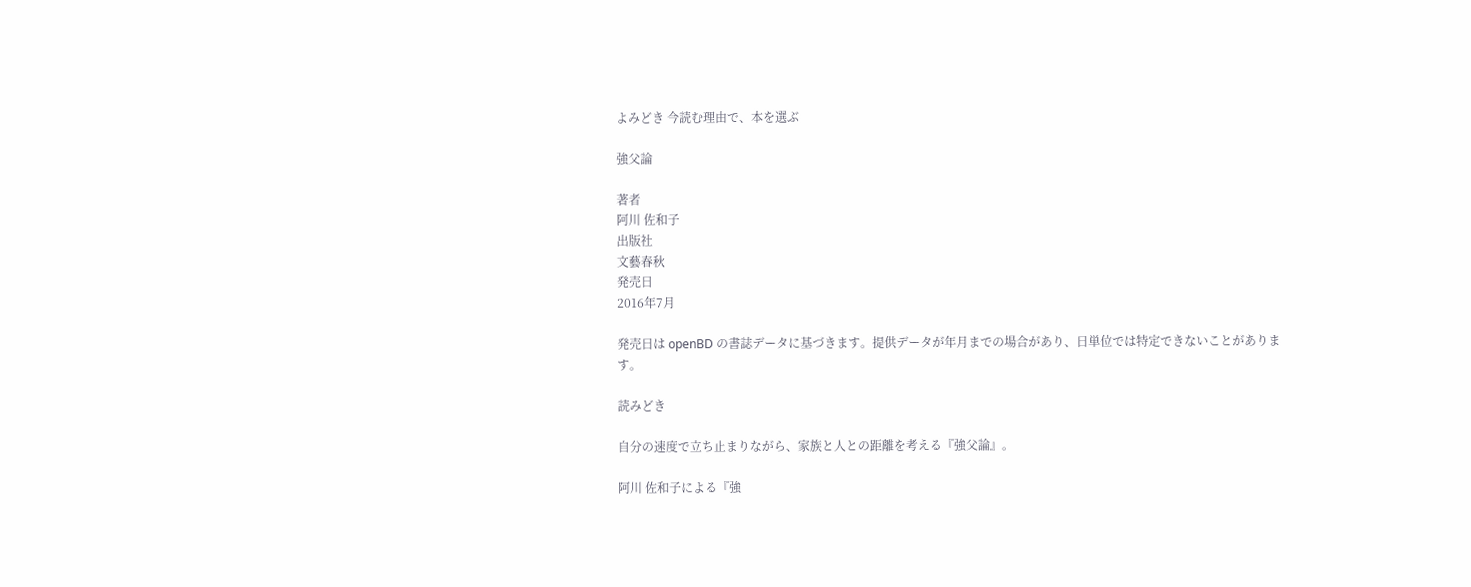よみどき 今読む理由で、本を選ぶ

強父論

著者
阿川 佐和子
出版社
文藝春秋
発売日
2016年7月

発売日は openBD の書誌データに基づきます。提供データが年月までの場合があり、日単位では特定できないことがあります。

読みどき

自分の速度で立ち止まりながら、家族と人との距離を考える『強父論』。

阿川 佐和子による『強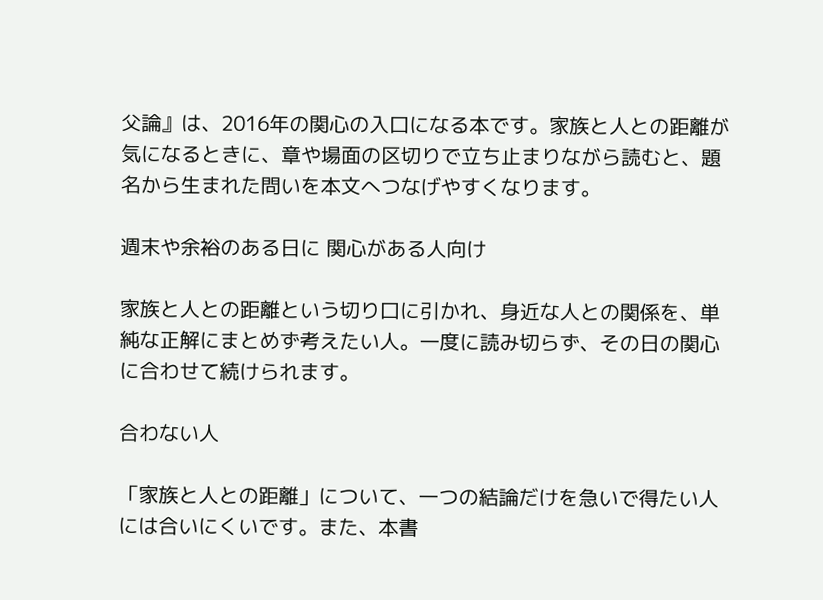父論』は、2016年の関心の入口になる本です。家族と人との距離が気になるときに、章や場面の区切りで立ち止まりながら読むと、題名から生まれた問いを本文へつなげやすくなります。

週末や余裕のある日に 関心がある人向け

家族と人との距離という切り口に引かれ、身近な人との関係を、単純な正解にまとめず考えたい人。一度に読み切らず、その日の関心に合わせて続けられます。

合わない人

「家族と人との距離」について、一つの結論だけを急いで得たい人には合いにくいです。また、本書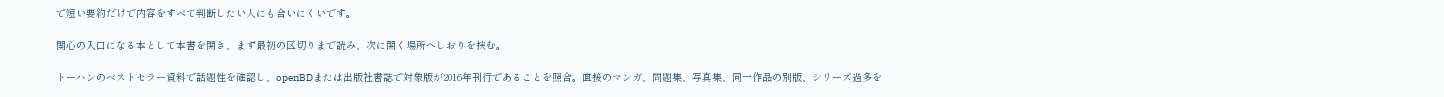で短い要約だけで内容をすべて判断したい人にも合いにくいです。

関心の入口になる本として本書を開き、まず最初の区切りまで読み、次に開く場所へしおりを挟む。

トーハンのベストセラー資料で話題性を確認し、openBDまたは出版社書誌で対象版が2016年刊行であることを照合。直接のマンガ、問題集、写真集、同一作品の別版、シリーズ過多を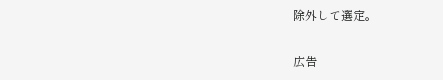除外して選定。

広告